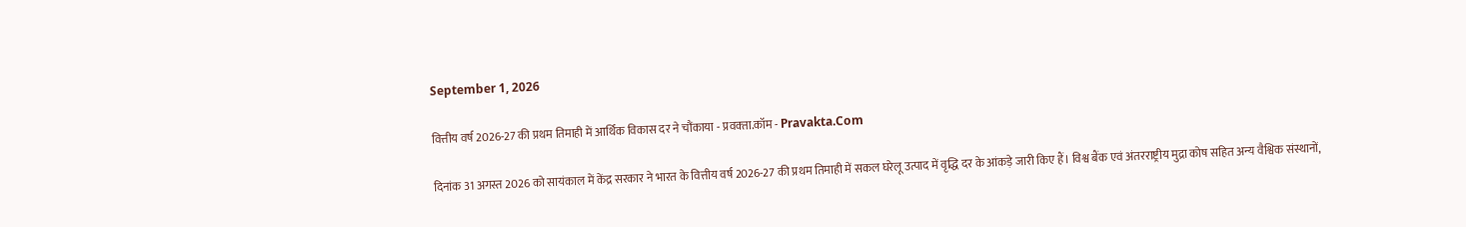September 1, 2026

वित्तीय वर्ष 2026-27 की प्रथम तिमाही में आर्थिक विकास दर ने चौंकाया - प्रवक्‍ता.कॉम - Pravakta.Com

दिनांक 31 अगस्त 2026 को सायंकाल में केंद्र सरकार ने भारत के वित्तीय वर्ष 2026-27 की प्रथम तिमाही में सकल घरेलू उत्पाद में वृद्धि दर के आंकड़े जारी किए हैं। विश्व बैंक एवं अंतरराष्ट्रीय मुद्रा कोष सहित अन्य वैश्विक संस्थानों,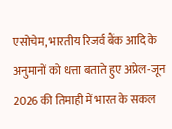एसोचेम, भारतीय रिजर्व बैंक आदि के अनुमानों को धत्ता बताते हुए अप्रेल-जून 2026 की तिमाही में भारत के सकल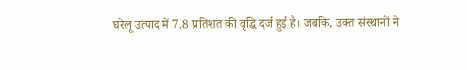घरेलू उत्पाद में 7.8 प्रतिशत की वृद्धि दर्ज हुई है। जबकि, उक्त संस्थानों ने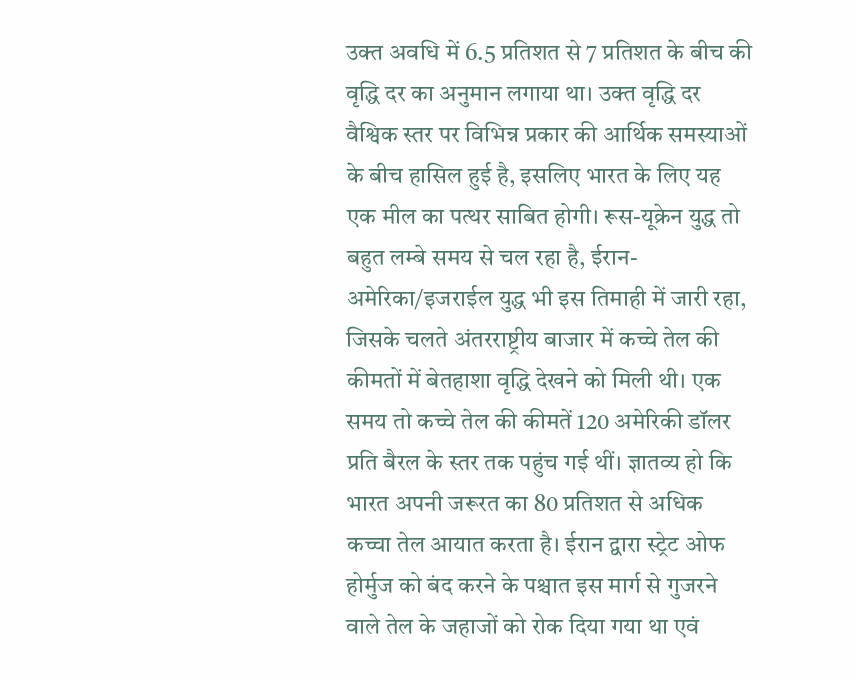उक्त अवधि में 6.5 प्रतिशत से 7 प्रतिशत के बीच की वृद्धि दर का अनुमान लगाया था। उक्त वृद्धि दर वैश्विक स्तर पर विभिन्न प्रकार की आर्थिक समस्याओं के बीच हासिल हुई है, इसलिए भारत के लिए यह एक मील का पत्थर साबित होगी। रूस-यूक्रेन युद्ध तो बहुत लम्बे समय से चल रहा है, ईरान-अमेरिका/इजराईल युद्ध भी इस तिमाही में जारी रहा, जिसके चलते अंतरराष्ट्रीय बाजार में कच्चे तेल की कीमतों में बेतहाशा वृद्धि देखने को मिली थी। एक समय तो कच्चे तेल की कीमतें 120 अमेरिकी डॉलर प्रति बैरल के स्तर तक पहुंच गई थीं। ज्ञातव्य हो कि भारत अपनी जरूरत का 80 प्रतिशत से अधिक कच्चा तेल आयात करता है। ईरान द्वारा स्ट्रेट ओफ होर्मुज को बंद करने के पश्चात इस मार्ग से गुजरने वाले तेल के जहाजों को रोक दिया गया था एवं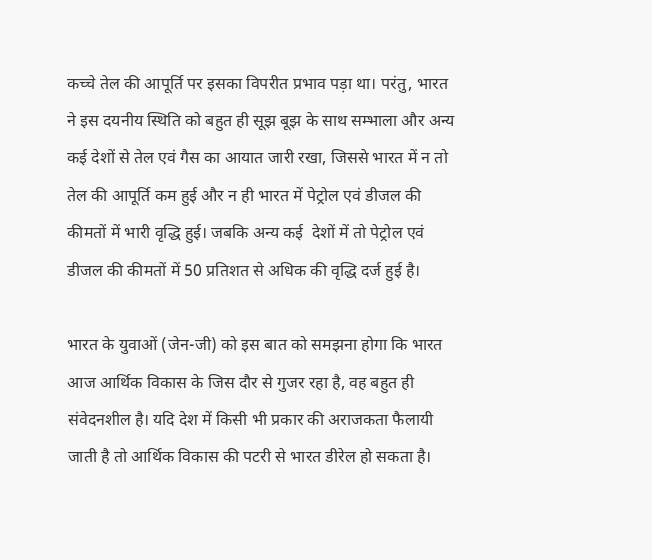कच्चे तेल की आपूर्ति पर इसका विपरीत प्रभाव पड़ा था। परंतु, भारत ने इस दयनीय स्थिति को बहुत ही सूझ बूझ के साथ सम्भाला और अन्य कई देशों से तेल एवं गैस का आयात जारी रखा, जिससे भारत में न तो तेल की आपूर्ति कम हुई और न ही भारत में पेट्रोल एवं डीजल की कीमतों में भारी वृद्धि हुई। जबकि अन्य कई  देशों में तो पेट्रोल एवं डीजल की कीमतों में 50 प्रतिशत से अधिक की वृद्धि दर्ज हुई है।

भारत के युवाओं (जेन-जी) को इस बात को समझना होगा कि भारत आज आर्थिक विकास के जिस दौर से गुजर रहा है, वह बहुत ही संवेदनशील है। यदि देश में किसी भी प्रकार की अराजकता फैलायी जाती है तो आर्थिक विकास की पटरी से भारत डीरेल हो सकता है।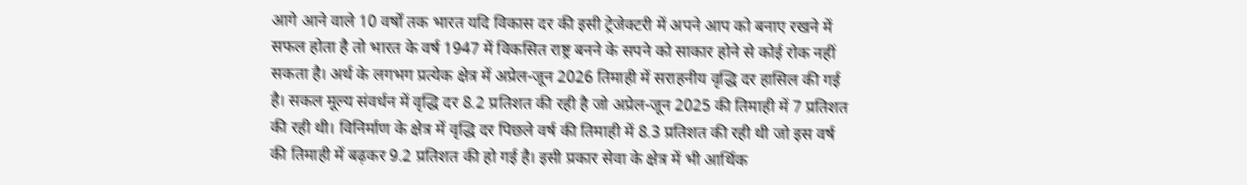आगे आने वाले 10 वर्षों तक भारत यदि विकास दर की इसी ट्रेजेक्टरी में अपने आप को बनाए रखने में सफल होता है तो भारत के वर्ष 1947 में विकसित राष्ट्र बनने के सपने को साकार होने से कोई रोक नहीं सकता है। अर्थ के लगभग प्रत्येक क्षेत्र में अप्रेल-जून 2026 तिमाही में सराहनीय वृद्धि दर हासिल की गई है। सकल मूल्य संवर्धन में वृद्धि दर 8.2 प्रतिशत की रही है जो अप्रेल-जून 2025 की तिमाही में 7 प्रतिशत की रही थी। विनिर्माण के क्षेत्र में वृद्धि दर पिछले वर्ष की तिमाही में 8.3 प्रतिशत की रही थी जो इस वर्ष की तिमाही में बढ़कर 9.2 प्रतिशत की हो गई है। इसी प्रकार सेवा के क्षेत्र में भी आर्थिक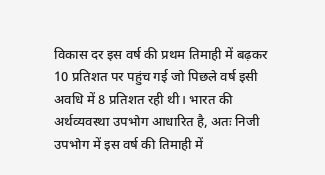विकास दर इस वर्ष की प्रथम तिमाही में बढ़कर 10 प्रतिशत पर पहुंच गई जो पिछले वर्ष इसी अवधि में 8 प्रतिशत रही थी। भारत की अर्थव्यवस्था उपभोग आधारित है, अतः निजी उपभोग में इस वर्ष की तिमाही में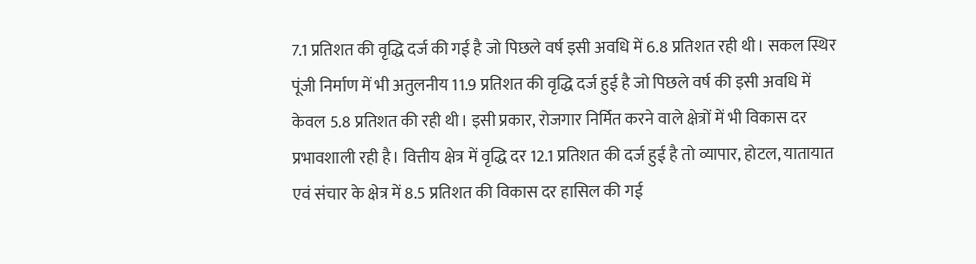7.1 प्रतिशत की वृद्धि दर्ज की गई है जो पिछले वर्ष इसी अवधि में 6.8 प्रतिशत रही थी। सकल स्थिर पूंजी निर्माण में भी अतुलनीय 11.9 प्रतिशत की वृद्धि दर्ज हुई है जो पिछले वर्ष की इसी अवधि में केवल 5.8 प्रतिशत की रही थी। इसी प्रकार, रोजगार निर्मित करने वाले क्षेत्रों में भी विकास दर प्रभावशाली रही है। वित्तीय क्षेत्र में वृद्धि दर 12.1 प्रतिशत की दर्ज हुई है तो व्यापार, होटल, यातायात एवं संचार के क्षेत्र में 8.5 प्रतिशत की विकास दर हासिल की गई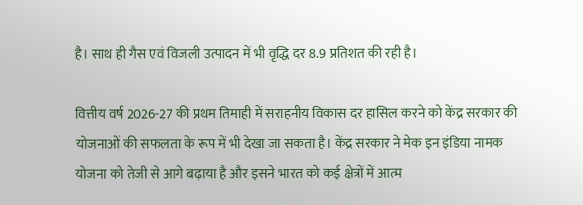है। साथ ही गैस एवं विजली उत्पादन में भी वृद्धि दर 8.9 प्रतिशत की रही है।

वित्तीय वर्ष 2026-27 की प्रथम तिमाही में सराहनीय विकास दर हासिल करने को केंद्र सरकार की योजनाओं की सफलता के रूप में भी देखा जा सकता है। केंद्र सरकार ने मेक इन इंडिया नामक योजना को तेजी से आगे बढ़ाया है और इसने भारत को कई क्षेत्रों में आत्म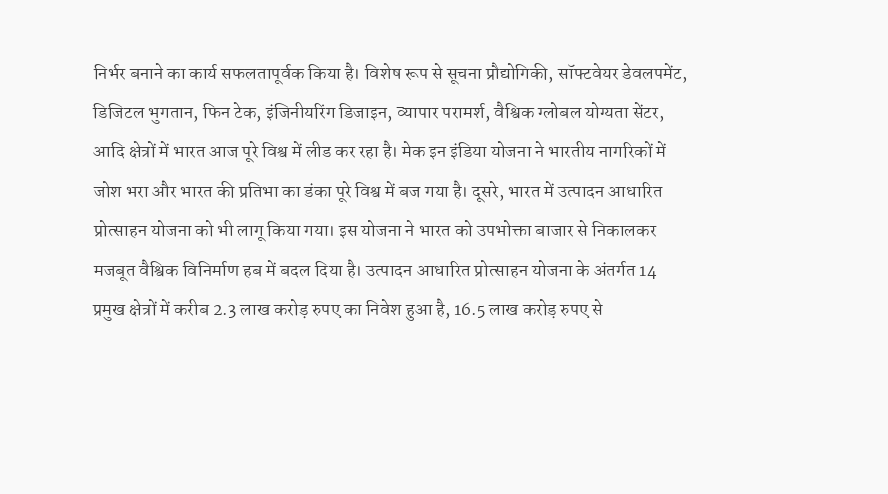निर्भर बनाने का कार्य सफलतापूर्वक किया है। विशेष रूप से सूचना प्रौद्योगिकी, सॉफ्टवेयर डेवलपमेंट, डिजिटल भुगतान, फिन टेक, इंजिनीयरिंग डिजाइन, व्यापार परामर्श, वैश्विक ग्लोबल योग्यता सेंटर, आदि क्षेत्रों में भारत आज पूरे विश्व में लीड कर रहा है। मेक इन इंडिया योजना ने भारतीय नागरिकों में जोश भरा और भारत की प्रतिभा का डंका पूरे विश्व में बज गया है। दूसरे, भारत में उत्पादन आधारित प्रोत्साहन योजना को भी लागू किया गया। इस योजना ने भारत को उपभोक्ता बाजार से निकालकर मजबूत वैश्विक विनिर्माण हब में बदल दिया है। उत्पादन आधारित प्रोत्साहन योजना के अंतर्गत 14 प्रमुख क्षेत्रों में करीब 2.3 लाख करोड़ रुपए का निवेश हुआ है, 16.5 लाख करोड़ रुपए से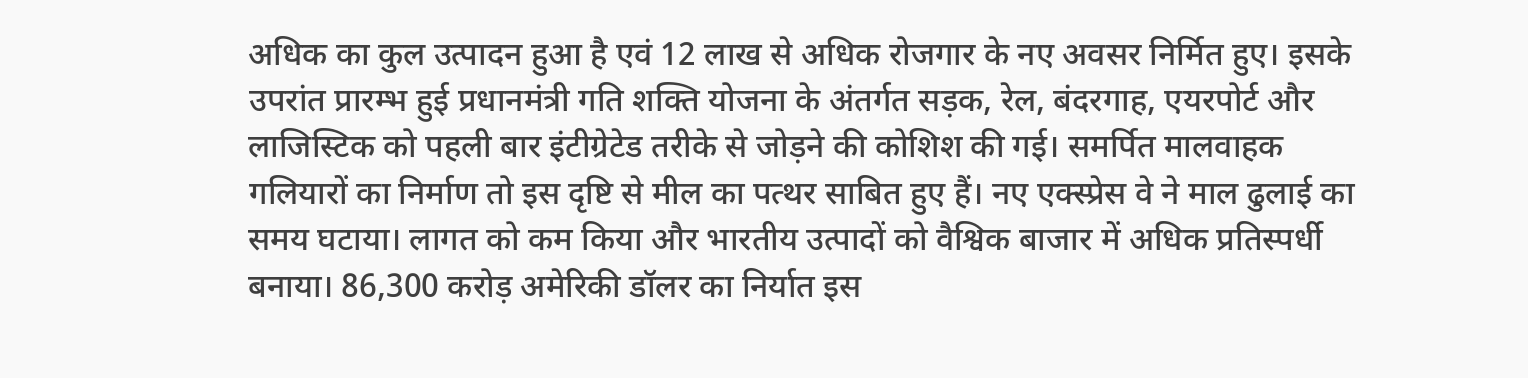अधिक का कुल उत्पादन हुआ है एवं 12 लाख से अधिक रोजगार के नए अवसर निर्मित हुए। इसके उपरांत प्रारम्भ हुई प्रधानमंत्री गति शक्ति योजना के अंतर्गत सड़क, रेल, बंदरगाह, एयरपोर्ट और लाजिस्टिक को पहली बार इंटीग्रेटेड तरीके से जोड़ने की कोशिश की गई। समर्पित मालवाहक गलियारों का निर्माण तो इस दृष्टि से मील का पत्थर साबित हुए हैं। नए एक्स्प्रेस वे ने माल ढुलाई का समय घटाया। लागत को कम किया और भारतीय उत्पादों को वैश्विक बाजार में अधिक प्रतिस्पर्धी बनाया। 86,300 करोड़ अमेरिकी डॉलर का निर्यात इस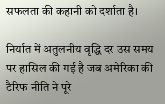सफलता की कहानी को दर्शाता है।

निर्यात में अतुलनीय वृद्धि दर उस समय पर हासिल की गई है जब अमेरिका की टैरिफ नीति ने पूरे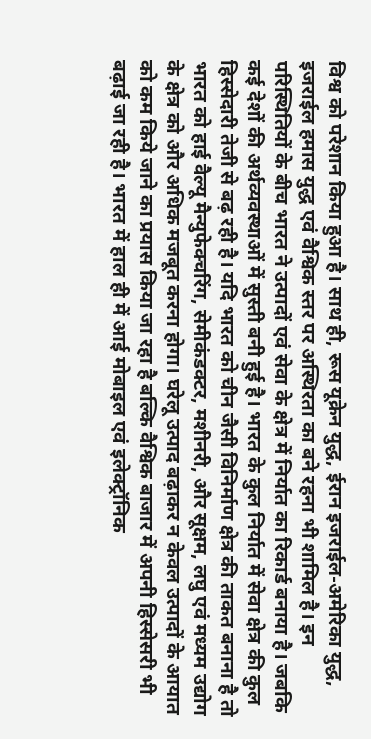विश्व को परेशान किया हुआ है। साथ ही, रूस यूक्रेन युद्ध, ईरान इजराईल-अमेरिका युद्ध, इजराईल हमास युद्ध एवं वैश्विक स्तर पर अस्थिरता का बने रहना भी शामिल है। इन परिस्थितियों के बीच भारत ने उत्पादों एवं सेवा के क्षेत्र में निर्यात का रिकार्ड बनाया है। जबकि कई देशों की अर्थव्यवस्थाओं में सुस्ती बनी हुई है। भारत के कुल निर्यात में सेवा क्षेत्र की कुल हिस्सेदारी तेजी से बढ़ रही है। यदि भारत को चीन जैसी विनिर्माण क्षेत्र की ताकत बनाना है तो भारत को हाई वैल्यू मैन्युफेक्चरिंग, सेमीकंडक्टर, मशीनरी, और सूक्षम, लघु एवं मध्यम उद्योग के क्षेत्र को और अधिक मजबूत करना होगा। घरेलू उत्पाद बढ़ाकर न केवल उत्पादों के आयात को कम किये जाने का प्रयास किया जा रहा है बल्कि वैश्विक बाजार में अपनी हिस्सेसरी भी बढ़ाई जा रही है। भारत में हाल ही में आई मोबाइल एवं इलेक्ट्रॉनिक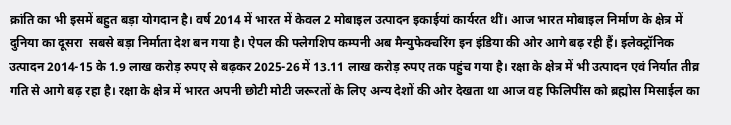क्रांति का भी इसमें बहुत बड़ा योगदान है। वर्ष 2014 में भारत में केवल 2 मोबाइल उत्पादन इकाईयां कार्यरत थीं। आज भारत मोबाइल निर्माण के क्षेत्र में दुनिया का दूसरा  सबसे बड़ा निर्माता देश बन गया है। ऐपल की फ्लेगशिप कम्पनी अब मैन्युफेक्चरिंग इन इंडिया की ओर आगे बढ़ रही हैं। इलेक्ट्रॉनिक उत्पादन 2014-15 के 1.9 लाख करोड़ रुपए से बढ़कर 2025-26 में 13.11 लाख करोड़ रुपए तक पहुंच गया है। रक्षा के क्षेत्र में भी उत्पादन एवं निर्यात तीव्र गति से आगे बढ़ रहा है। रक्षा के क्षेत्र में भारत अपनी छोटी मोटी जरूरतों के लिए अन्य देशों की ओर देखता था आज वह फिलिपींस को ब्रह्मोस मिसाईल का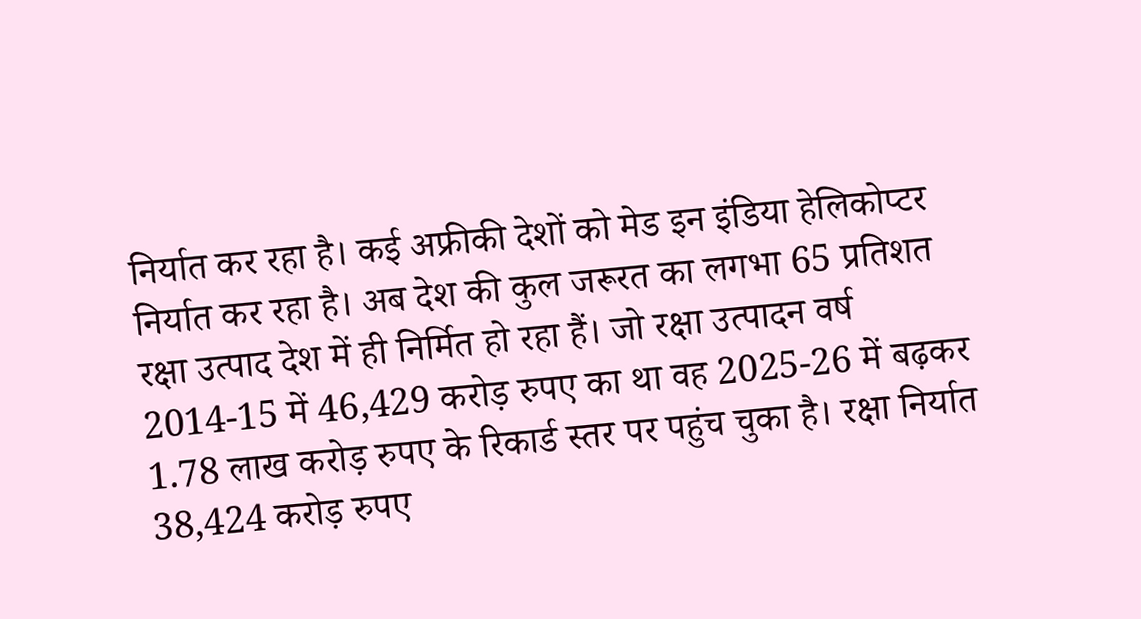निर्यात कर रहा है। कई अफ्रीकी देशों को मेड इन इंडिया हेलिकोप्टर निर्यात कर रहा है। अब देश की कुल जरूरत का लगभा 65 प्रतिशत रक्षा उत्पाद देश में ही निर्मित हो रहा हैं। जो रक्षा उत्पादन वर्ष 2014-15 में 46,429 करोड़ रुपए का था वह 2025-26 में बढ़कर 1.78 लाख करोड़ रुपए के रिकार्ड स्तर पर पहुंच चुका है। रक्षा निर्यात 38,424 करोड़ रुपए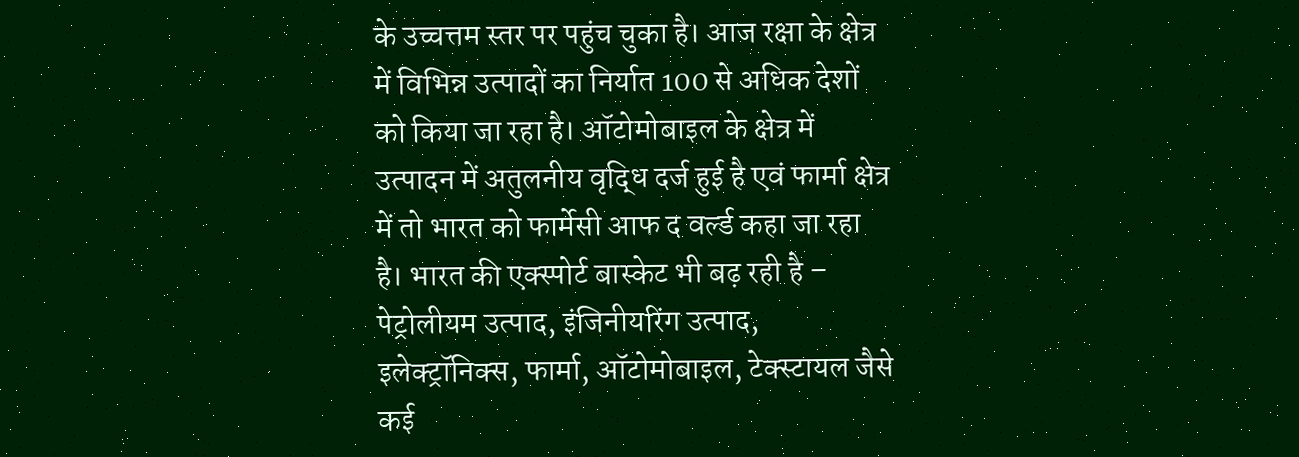के उच्चत्तम स्तर पर पहुंच चुका है। आज रक्षा के क्षेत्र में विभिन्न उत्पादों का निर्यात 100 से अधिक देशों को किया जा रहा है। ऑटोमोबाइल के क्षेत्र में उत्पादन में अतुलनीय वृद्धि दर्ज हुई है एवं फार्मा क्षेत्र में तो भारत को फार्मेसी आफ द वर्ल्ड कहा जा रहा है। भारत की एक्स्पोर्ट बास्केट भी बढ़ रही है – पेट्रोलीयम उत्पाद, इंजिनीयरिंग उत्पाद, इलेक्ट्रॉनिक्स, फार्मा, ऑटोमोबाइल, टेक्स्टायल जैसे कई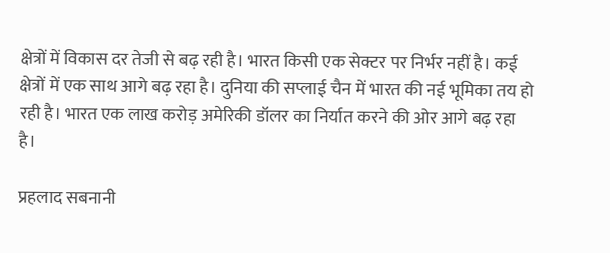क्षेत्रों में विकास दर तेजी से बढ़ रही है। भारत किसी एक सेक्टर पर निर्भर नहीं है। कई क्षेत्रों में एक साथ आगे बढ़ रहा है। दुनिया की सप्लाई चैन में भारत की नई भूमिका तय हो रही है। भारत एक लाख करोड़ अमेरिकी डॉलर का निर्यात करने की ओर आगे बढ़ रहा है।

प्रहलाद सबनानी